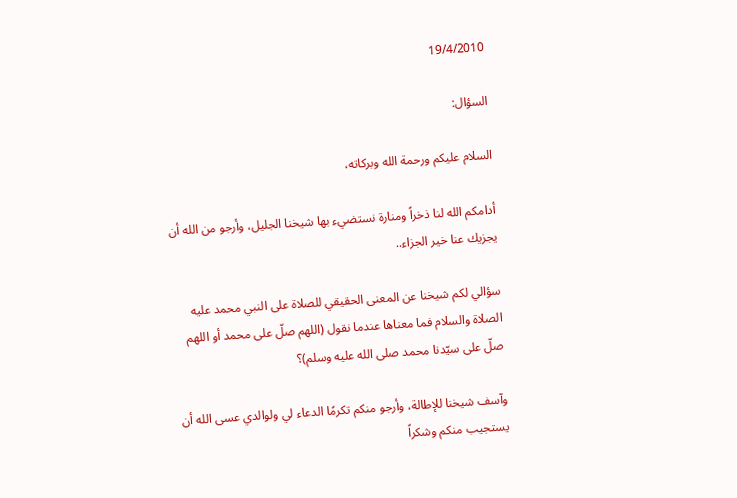19/4/2010

السؤال:

السلام عليكم ورحمة الله وبركاته،

أدامكم الله لنا ذخراً ومنارة نستضيء بها شيخنا الجليل، وأرجو من الله أن يجزيك عنا خير الجزاء..

سؤالي لكم شيخنا عن المعنى الحقيقي للصلاة على النبي محمد عليه الصلاة والسلام فما معناها عندما نقول (اللهم صلّ على محمد أو اللهم صلّ على سيّدنا محمد صلى الله عليه وسلم)؟

وآسف شيخنا للإطالة، وأرجو منكم تكرمًا الدعاء لي ولوالدي عسى الله أن يستجيب منكم وشكراً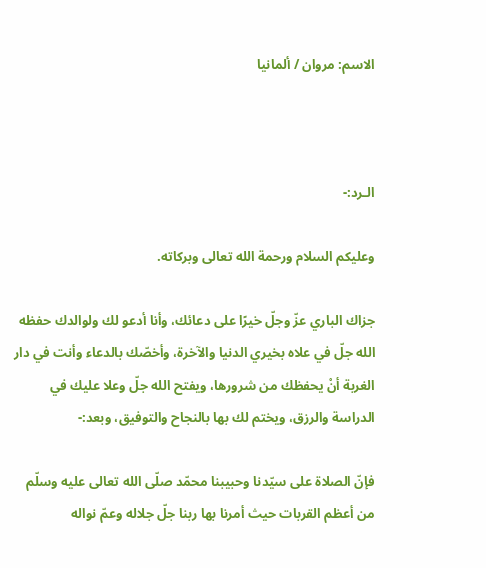الاسم: مروان / ألمانيا



الـرد:-

وعليكم السلام ورحمة الله تعالى وبركاته.

جزاك الباري عزّ وجلّ خيرًا على دعائك، وأنا أدعو لك ولوالدك حفظه الله جلّ في علاه بخيري الدنيا والآخرة، وأخصّك بالدعاء وأنت في دار الغربة أنْ يحفظك من شرورها، ويفتح الله جلّ وعلا عليك في الدراسة والرزق، ويختم لك بها بالنجاح والتوفيق، وبعد:-

فإنّ الصلاة على سيّدنا وحبيبنا محمّد صلّى الله تعالى عليه وسلّم من أعظم القربات حيث أمرنا بها ربنا جلّ جلاله وعمّ نواله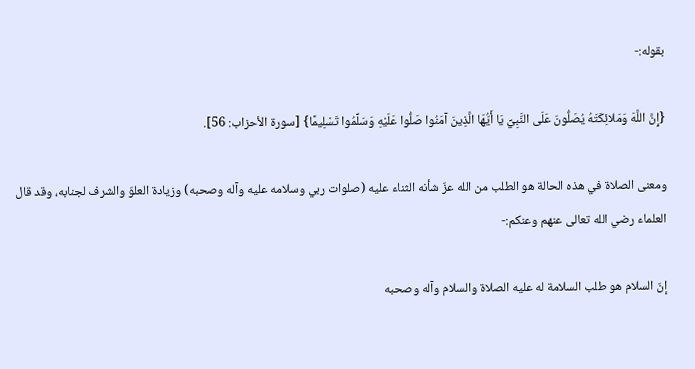بقوله:-

{إِنَّ اللَّهَ وَمَلائِكَتَهُ يُصَلُّونَ عَلَى النَّبِيِّ يَا أَيُّهَا الَّذِينَ آمَنُوا صَلُّوا عَلَيْهِ وَسَلِّمُوا تَسْلِيمًا} [سورة الأحزاب: 56].

ومعنى الصلاة في هذه الحالة هو الطلب من الله عزّ شأنه الثناء عليه (صلوات ربي وسلامه عليه وآله وصحبه) وزيادة العلوّ والشرف لجنابه، وقد قال العلماء رضي الله تعالى عنهم وعنكم:-

إنّ السلام هو طلب السلامة له عليه الصلاة والسلام وآله وصحبه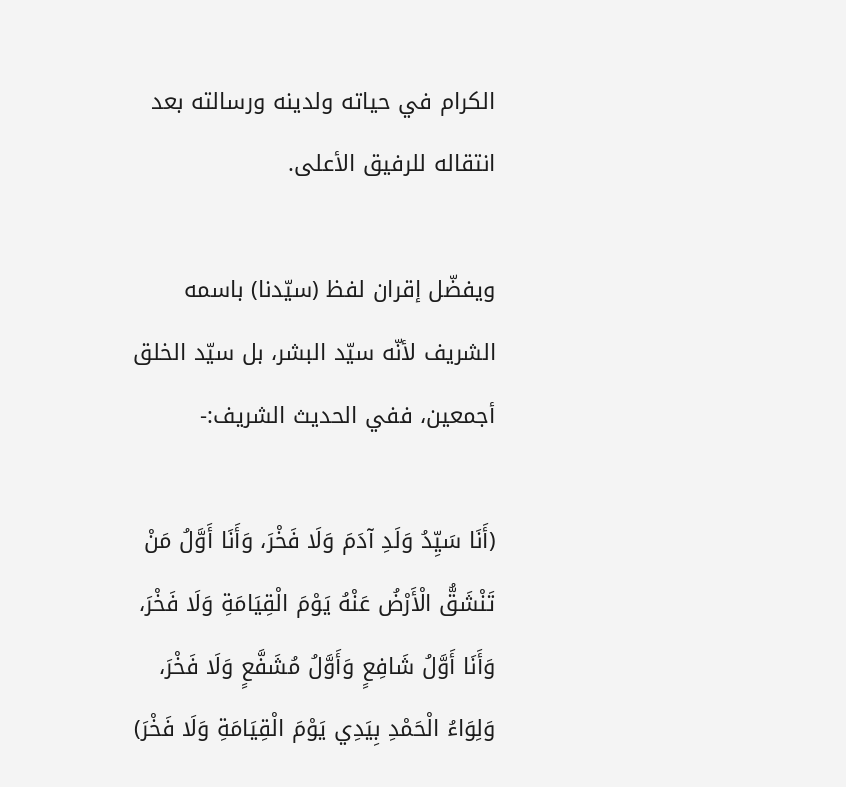الكرام في حياته ولدينه ورسالته بعد انتقاله للرفيق الأعلى.

ويفضّل إقران لفظ (سيّدنا) باسمه الشريف لأنّه سيّد البشر، بل سيّد الخلق أجمعين، ففي الحديث الشريف:-

(أَنَا سَيِّدُ وَلَدِ آدَمَ وَلَا فَخْرَ، وَأَنَا أَوَّلُ مَنْ تَنْشَقُّ الْأَرْضُ عَنْهُ يَوْمَ الْقِيَامَةِ وَلَا فَخْرَ، وَأَنَا أَوَّلُ شَافِعٍ وَأَوَّلُ مُشَفَّعٍ وَلَا فَخْرَ، وَلِوَاءُ الْحَمْدِ بِيَدِي يَوْمَ الْقِيَامَةِ وَلَا فَخْرَ)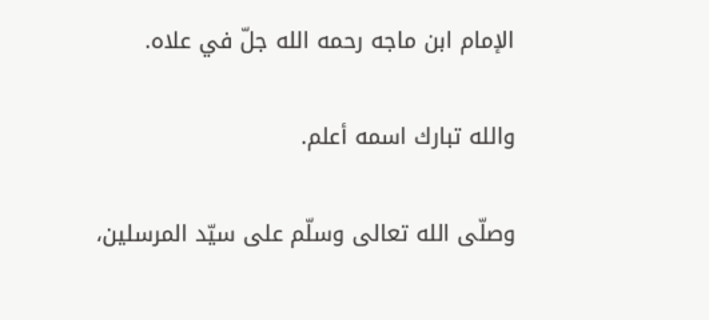الإمام ابن ماجه رحمه الله جلّ في علاه.

والله تبارك اسمه أعلم.

وصلّى الله تعالى وسلّم على سيّد المرسلين،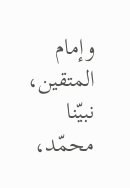وإمام المتقين، نبيّنا محمّد،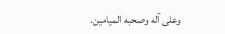وعلى آله وصحبه الميامين.